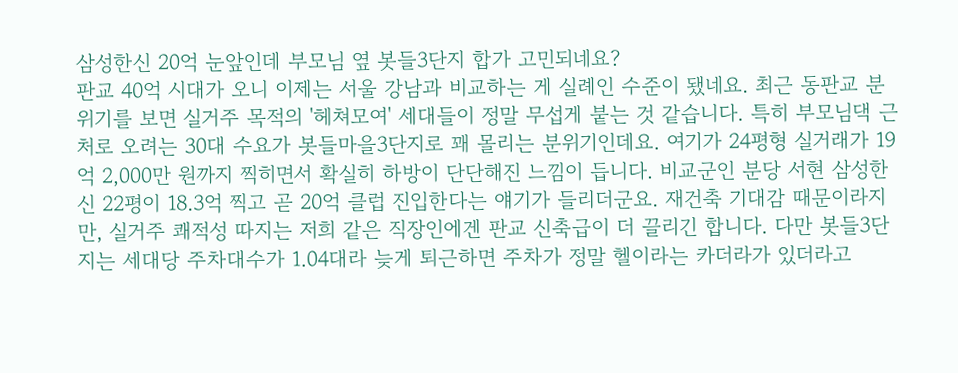삼성한신 20억 눈앞인데 부모님 옆 봇들3단지 합가 고민되네요?
판교 40억 시대가 오니 이제는 서울 강남과 비교하는 게 실례인 수준이 됐네요. 최근 동판교 분위기를 보면 실거주 목적의 '헤쳐모여' 세대들이 정말 무섭게 붙는 것 같습니다. 특히 부모님댁 근처로 오려는 30대 수요가 봇들마을3단지로 꽤 몰리는 분위기인데요. 여기가 24평형 실거래가 19억 2,000만 원까지 찍히면서 확실히 하방이 단단해진 느낌이 듭니다. 비교군인 분당 서현 삼성한신 22평이 18.3억 찍고 곧 20억 클럽 진입한다는 얘기가 들리더군요. 재건축 기대감 때문이라지만, 실거주 쾌적성 따지는 저희 같은 직장인에겐 판교 신축급이 더 끌리긴 합니다. 다만 봇들3단지는 세대당 주차대수가 1.04대라 늦게 퇴근하면 주차가 정말 헬이라는 카더라가 있더라고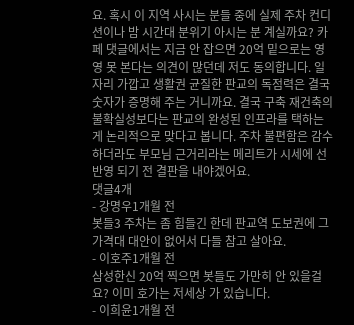요. 혹시 이 지역 사시는 분들 중에 실제 주차 컨디션이나 밤 시간대 분위기 아시는 분 계실까요? 카페 댓글에서는 지금 안 잡으면 20억 밑으로는 영영 못 본다는 의견이 많던데 저도 동의합니다. 일자리 가깝고 생활권 균질한 판교의 독점력은 결국 숫자가 증명해 주는 거니까요. 결국 구축 재건축의 불확실성보다는 판교의 완성된 인프라를 택하는 게 논리적으로 맞다고 봅니다. 주차 불편함은 감수하더라도 부모님 근거리라는 메리트가 시세에 선반영 되기 전 결판을 내야겠어요.
댓글4개
- 강명우1개월 전
봇들3 주차는 좀 힘들긴 한데 판교역 도보권에 그 가격대 대안이 없어서 다들 참고 살아요.
- 이호주1개월 전
삼성한신 20억 찍으면 봇들도 가만히 안 있을걸요? 이미 호가는 저세상 가 있습니다.
- 이희윤1개월 전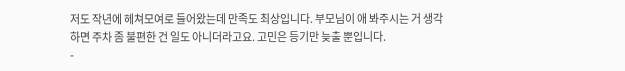저도 작년에 헤쳐모여로 들어왔는데 만족도 최상입니다. 부모님이 애 봐주시는 거 생각하면 주차 좀 불편한 건 일도 아니더라고요. 고민은 등기만 늦출 뿐입니다.
-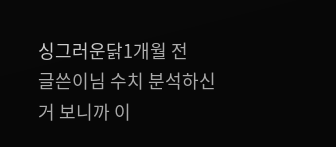싱그러운닭1개월 전
글쓴이님 수치 분석하신 거 보니까 이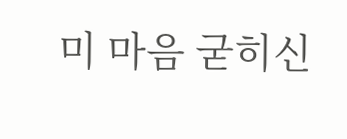미 마음 굳히신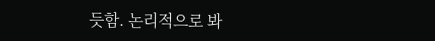듯함. 논리적으로 봐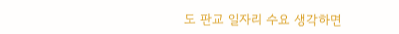도 판교 일자리 수요 생각하면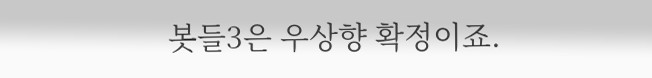봇들3은 우상향 확정이죠.